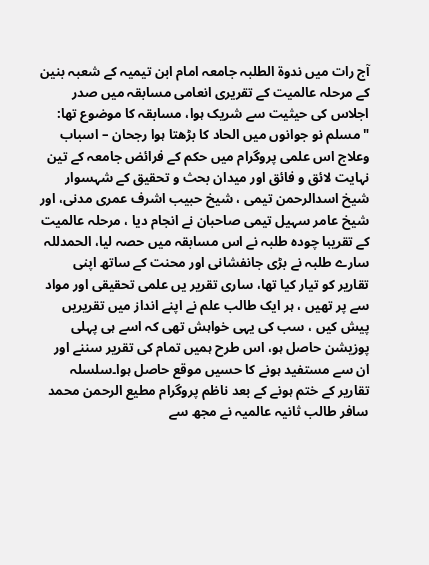آج رات میں ندوۃ الطلبہ جامعہ امام ابن تیمیہ کے شعبہ بنین کے مرحلہ عالمیت کے تقریری انعامی مسابقہ میں صدر اجلاس کی حیثیت سے شریک ہوا، مسابقہ کا موضوع تھا: "مسلم نو جوانوں میں الحاد کا بڑھتا ہوا رجحان – اسباب وعلاج اس علمی پروگرام میں حکم کے فرائض جامعہ کے تین نہایت لائق و فائق اور میدان بحث و تحقیق کے شہسوار شیخ اسدالرحمن تیمی ، شیخ حبیب اشرف عمری مدنی، اور شیخ عامر سہیل تیمی صاحبان نے انجام دیا ، مرحلہ عالمیت کے تقریبا چودہ طلبہ نے اس مسابقہ میں حصہ لیا، الحمدللہ سارے طلبہ نے بڑی جانفشانی اور محنت کے ساتھ اپنی تقاریر کو تیار کیا تھا، ساری تقریر یں علمی تحقیقی اور مواد سے پر تھیں ، ہر ایک طالب علم نے اپنے انداز میں تقریریں پیش کیں ، سب کی یہی خواہش تھی کہ اسے ہی پہلی پوزیشن حاصل ہو، اس طرح ہمیں تمام کی تقریر سننے اور ان سے مستفید ہونے کا حسیں موقع حاصل ہوا۔سلسلہ تقاریر کے ختم ہونے کے بعد ناظم پروگرام مطیع الرحمن محمد سافر طالب ثانیہ عالمیہ نے مجھ سے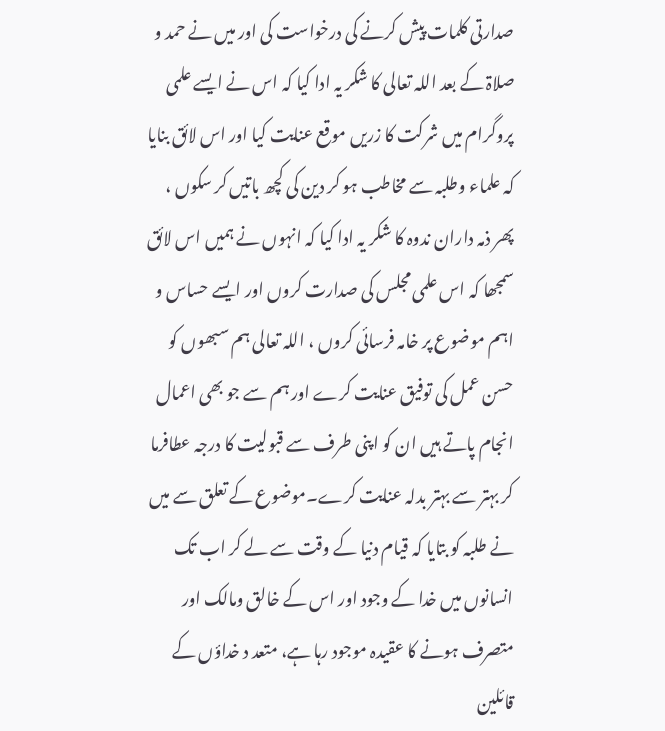صدارتی کلمات پیش کرنے کی درخواست کی اور میں نے حمد و صلاۃ کے بعد اللہ تعالی کا شکر یہ ادا کیا کہ اس نے ایسے علمی پروگرام میں شرکت کا زریں موقع عنایت کیا اور اس لائق بنایا کہ علماء وطلبہ سے مخاطب ہو کر دین کی کچھ باتیں کر سکوں ، پھر ذمہ داران ندوہ کا شکر یہ ادا کیا کہ انہوں نے ہمیں اس لائق سمجھا کہ اس علمی مجلس کی صدارت کروں اور ایسے حساس و اہم موضوع پر خامہ فرسائی کروں ، اللہ تعالی ہم سبھوں کو حسن عمل کی توفیق عنایت کرے اور ہم سے جو بھی اعمال انجام پاتے ہیں ان کو اپنی طرف سے قبولیت کا درجہ عطافرما کر بہتر سے بہتر بدلہ عنایت کرے۔موضوع کے تعلق سے میں نے طلبہ کو بتایا کہ قیام دنیا کے وقت سے لے کر اب تک انسانوں میں خدا کے وجود اور اس کے خالق ومالک اور متصرف ہونے کا عقیدہ موجود رہا ہے، متعد د خداؤں کے قائلین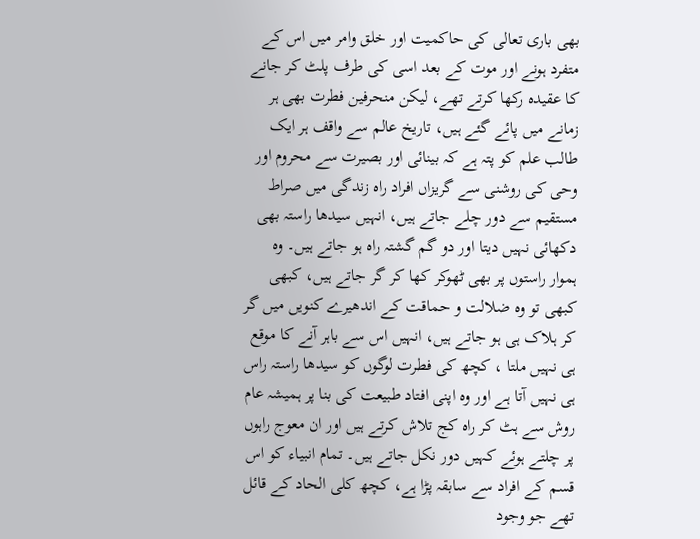بھی باری تعالی کی حاکمیت اور خلق وامر میں اس کے متفرد ہونے اور موت کے بعد اسی کی طرف پلٹ کر جانے کا عقیدہ رکھا کرتے تھے، لیکن منحرفین فطرت بھی ہر زمانے میں پائے گئے ہیں، تاریخ عالم سے واقف ہر ایک طالب علم کو پتہ ہے کہ بینائی اور بصیرت سے محروم اور وحی کی روشنی سے گریزاں افراد راہ زندگی میں صراط مستقیم سے دور چلے جاتے ہیں، انہیں سیدھا راستہ بھی دکھائی نہیں دیتا اور دو گم گشتہ راہ ہو جاتے ہیں۔ وہ ہموار راستوں پر بھی ٹھوکر کھا کر گر جاتے ہیں، کبھی کبھی تو وہ ضلالت و حماقت کے اندھیرے کنویں میں گر کر ہلاک ہی ہو جاتے ہیں، انہیں اس سے باہر آنے کا موقع ہی نہیں ملتا ، کچھ کی فطرت لوگوں کو سیدھا راستہ راس ہی نہیں آتا ہے اور وہ اپنی افتاد طبیعت کی بنا پر ہمیشہ عام روش سے ہٹ کر راہ کج تلاش کرتے ہیں اور ان معوج راہوں پر چلتے ہوئے کہیں دور نکل جاتے ہیں۔ تمام انبیاء کو اس قسم کے افراد سے سابقہ پڑا ہے، کچھ کلی الحاد کے قائل تھے جو وجود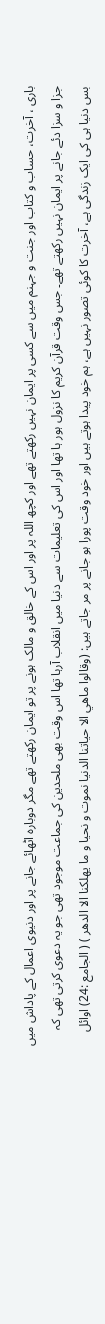باری ، آخرت، حساب و کتاب اور جنت و جہنم میں سے کسی پر ایمان نہیں رکھتے تھے اور کچھ اللہ پر اور اس کے خالق و مالک ہونے پر تو ایمان رکھتے تھے مگر دوبارہ اٹھائے جانے پر اور دنیوی اعمال کے پاداش میں جزا و سزا دئے جانے پر ایمان نہیں رکھتے تھے۔ جس وقت قرآن کریم کا نزول ہور ہا تھا اور اس کی تعلیمات سے دنیا میں انقلاب آرہا تھا اس وقت بھی ملحدین کی جماعت موجود تھی جو یہ دعوی کرتی تھی کہ بس دنیا ہی کی ایک زندگی ہے، آخرت کا کوئی تصور نہیں ہے، ہم خود پیدا ہوتے ہیں اور خود وقت پورا ہو جانے پر مر جاتے ہیں: (وقالوا ماهي الا حياتنا الدنيا نموت و نحيا و ما يهلكنا الا الدهر ) ( الجامع :24) اوائل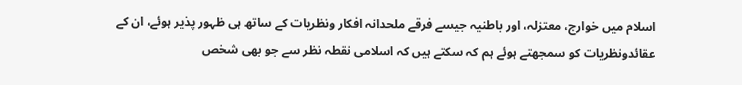اسلام میں خوارج، معتزلہ، اور باطنیہ جیسے فرقے ملحدانہ افکار ونظریات کے ساتھ ہی ظہور پذیر ہوئے، ان کے عقائدونظریات کو سمجھتے ہوئے ہم کہ سکتے ہیں کہ اسلامی نقطہ نظر سے جو بھی شخص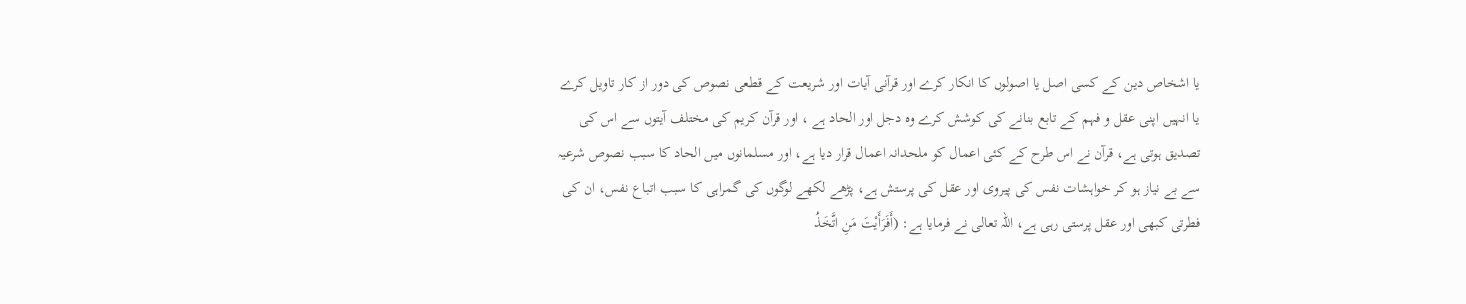یا اشخاص دین کے کسی اصل یا اصولوں کا انکار کرے اور قرآنی آیات اور شریعت کے قطعی نصوص کی دور از کار تاویل کرے یا انہیں اپنی عقل و فہم کے تابع بنانے کی کوشش کرے وہ دجل اور الحاد ہے ، اور قرآن کریم کی مختلف آیتوں سے اس کی تصدیق ہوتی ہے، قرآن نے اس طرح کے کئی اعمال کو ملحدانہ اعمال قرار دیا ہے، اور مسلمانوں میں الحاد کا سبب نصوص شرعیہ سے بے نیاز ہو کر خواہشات نفس کی پیروی اور عقل کی پرستش ہے، پڑھے لکھے لوگوں کی گمراہی کا سبب اتباع نفس، ان کی فطرتی کبھی اور عقل پرستی رہی ہے، اللہ تعالی نے فرمایا ہے: (أَفَرَأَيْتَ مَنِ اتَّخَذُ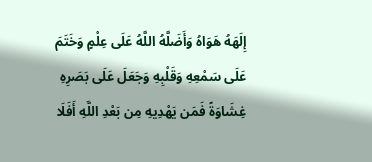إِلَهَهُ هَوَاهُ وَأَضَلَّهُ اللَّهُ عَلَى عِلْمٍ وَخَتَمَ عَلَى سَمْعِهِ وَقَلْبِهِ وَجَعَلَ عَلَى بَصَرِهِ غِشَاوَةً فَمَن يَهْدِيهِ مِن بَعْدِ اللَّهِ أَفَلَا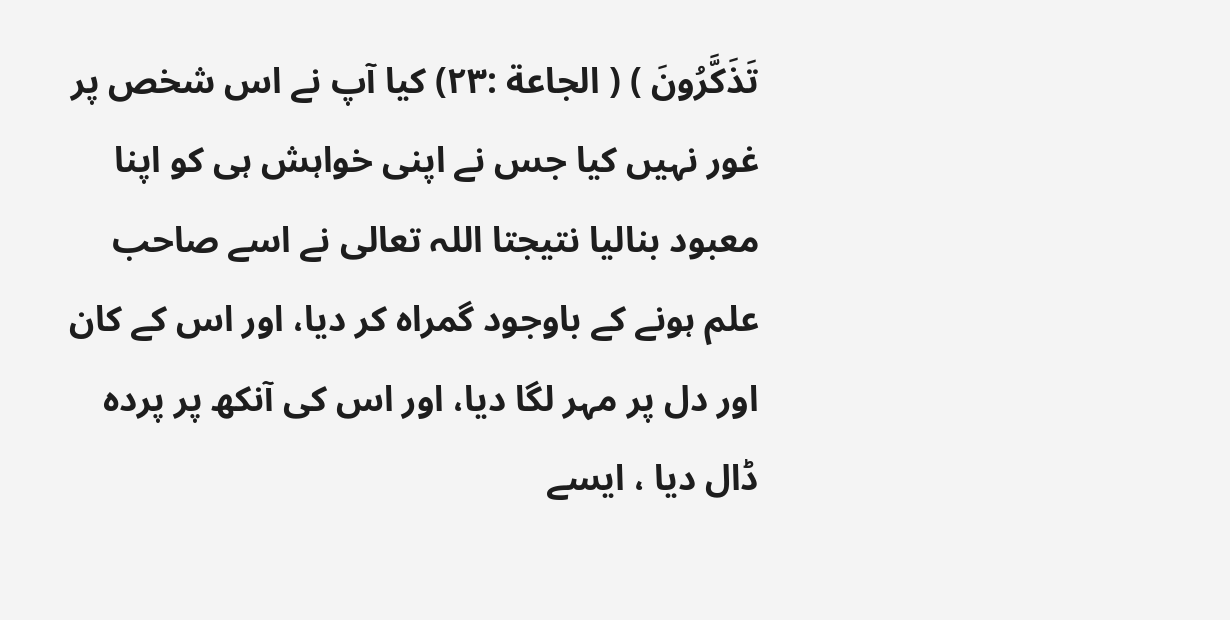تَذَكَّرُونَ ) ( الجاعة :۲۳) کیا آپ نے اس شخص پر غور نہیں کیا جس نے اپنی خواہش ہی کو اپنا معبود بنالیا نتیجتا اللہ تعالی نے اسے صاحب علم ہونے کے باوجود گمراہ کر دیا، اور اس کے کان اور دل پر مہر لگا دیا، اور اس کی آنکھ پر پردہ ڈال دیا ، ایسے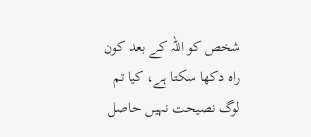شخص کو اللہ کے بعد کون راہ دکھا سکتا ہے، کیا تم لوگ نصیحت نہیں حاصل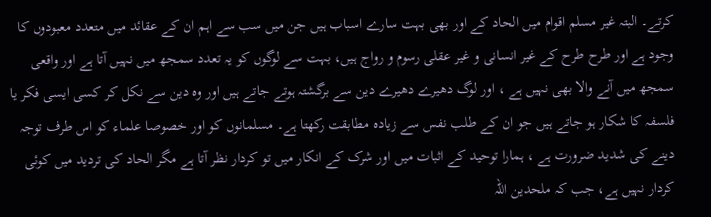کرتے۔ البتہ غیر مسلم اقوام میں الحاد کے اور بھی بہت سارے اسباب ہیں جن میں سب سے اہم ان کے عقائد میں متعدد معبودوں کا وجود ہے اور طرح طرح کے غیر انسانی و غیر عقلی رسوم و رواج ہیں، بہت سے لوگوں کو یہ تعدد سمجھ میں نہیں آتا ہے اور واقعی سمجھ میں آنے والا بھی نہیں ہے ، اور لوگ دھیرے دھیرے دین سے برگشتہ ہوتے جاتے ہیں اور وہ دین سے نکل کر کسی ایسی فکر یا فلسفہ کا شکار ہو جاتے ہیں جو ان کے طلب نفس سے زیادہ مطابقت رکھتا ہے۔ مسلمانوں کو اور خصوصا علماء کو اس طرف توجہ دینے کی شدید ضرورت ہے ، ہمارا توحید کے اثبات میں اور شرک کے انکار میں تو کردار نظر آتا ہے مگر الحاد کی تردید میں کوئی کردار نہیں ہے، جب کہ ملحدین اللہ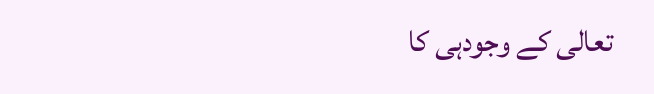تعالی کے وجودہی کا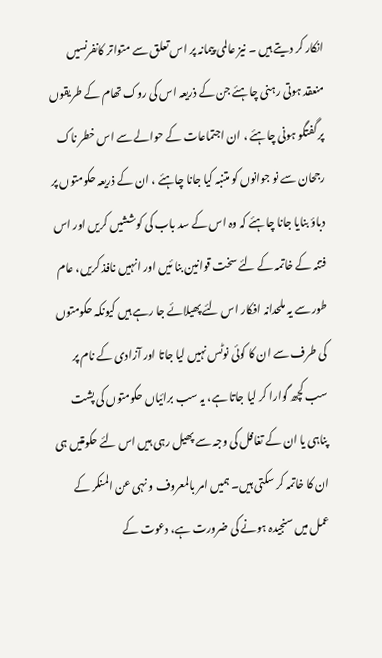انکار کر دیتے ہیں ۔ نیز عالمی پیمانہ پر اس تعلق سے متواتر کانفرنسیں منعقد ہوتی رہنی چاہئے جن کے ذریعہ اس کی روک تھام کے طریقوں پر گفتگو ہونی چاہئے ، ان اجتماعات کے حوالے سے اس خطر ناک رجحان سے نو جوانوں کو متنبہ کیا جانا چاہئے ، ان کے ذریعہ حکومتوں پر دباؤ بنایا جانا چاہئے کہ وہ اس کے سد باب کی کوششیں کریں اور اس فتنہ کے خاتمہ کے لئے سخت قوانین بنا ئیں اور انہیں نافذ کریں، عام طور سے یہ ملحدانہ افکار اس لئے پھیلائے جا رہے ہیں کیونکہ حکومتوں کی طرف سے ان کا کوئی نوٹس نہیں لیا جاتا اور آزادی کے نام پر سب کچھ گوارا کر لیا جاتا ہے، یہ سب برائیاں حکومتوں کی پشت پناہی یا ان کے تغافل کی وجہ سے پھیل رہی ہیں اس لئے حکومتیں ہی ان کا خاتمہ کر سکتی ہیں۔ ہمیں امر بالمعروف و نہی عن المنکر کے عمل میں سنجیدہ ہونے کی ضرورت ہے، دعوت کے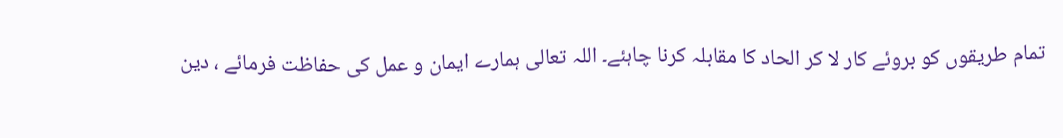تمام طریقوں کو بروئے کار لا کر الحاد کا مقابلہ کرنا چاہئے۔ اللہ تعالی ہمارے ایمان و عمل کی حفاظت فرمائے ، دین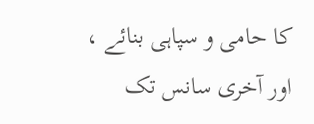کا حامی و سپاہی بنائے ، اور آخری سانس تک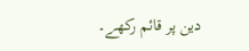دین پر قائم رکھے۔